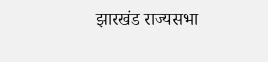झारखंड राज्यसभा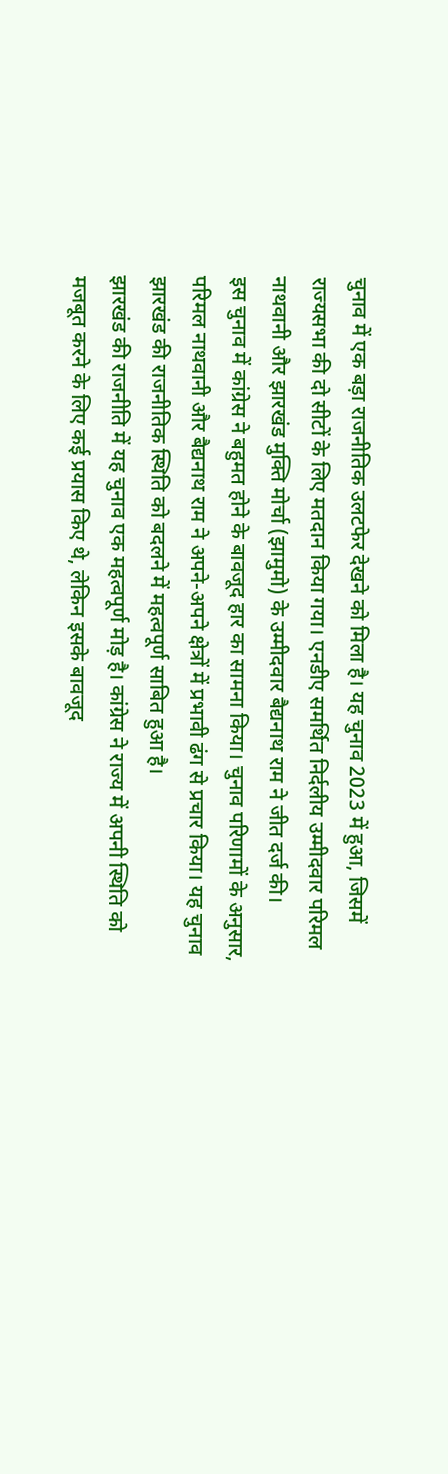चुनाव में एक बड़ा राजनीतिक उलटफेर देखने को मिला है। यह चुनाव 2023 में हुआ, जिसमें राज्यसभा की दो सीटों के लिए मतदान किया गया। एनडीए समर्थित निर्दलीय उम्मीदवार परिमल नाथवानी और झारखंड मुक्ति मोर्चा (झामुमो) के उम्मीदवार बैद्यनाथ राम ने जीत दर्ज की।
इस चुनाव में कांग्रेस ने बहुमत होने के बावजूद हार का सामना किया। चुनाव परिणामों के अनुसार, परिमल नाथवानी और बैद्यनाथ राम ने अपने-अपने क्षेत्रों में प्रभावी ढंग से प्रचार किया। यह चुनाव झारखंड की राजनीतिक स्थिति को बदलने में महत्वपूर्ण साबित हुआ है।
झारखंड की राजनीति में यह चुनाव एक महत्वपूर्ण मोड़ है। कांग्रेस ने राज्य में अपनी स्थिति को मजबूत करने के लिए कई प्रयास किए थे, लेकिन इसके बावजूद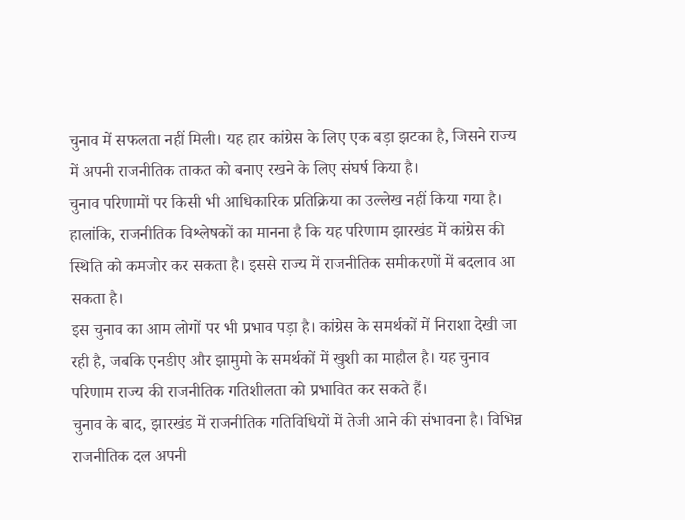चुनाव में सफलता नहीं मिली। यह हार कांग्रेस के लिए एक बड़ा झटका है, जिसने राज्य में अपनी राजनीतिक ताकत को बनाए रखने के लिए संघर्ष किया है।
चुनाव परिणामों पर किसी भी आधिकारिक प्रतिक्रिया का उल्लेख नहीं किया गया है। हालांकि, राजनीतिक विश्लेषकों का मानना है कि यह परिणाम झारखंड में कांग्रेस की स्थिति को कमजोर कर सकता है। इससे राज्य में राजनीतिक समीकरणों में बदलाव आ सकता है।
इस चुनाव का आम लोगों पर भी प्रभाव पड़ा है। कांग्रेस के समर्थकों में निराशा देखी जा रही है, जबकि एनडीए और झामुमो के समर्थकों में खुशी का माहौल है। यह चुनाव परिणाम राज्य की राजनीतिक गतिशीलता को प्रभावित कर सकते हैं।
चुनाव के बाद, झारखंड में राजनीतिक गतिविधियों में तेजी आने की संभावना है। विभिन्न राजनीतिक दल अपनी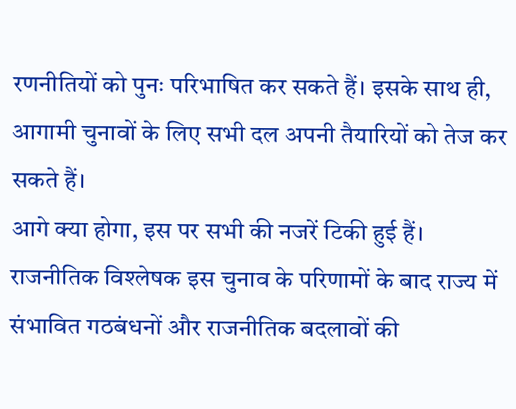रणनीतियों को पुनः परिभाषित कर सकते हैं। इसके साथ ही, आगामी चुनावों के लिए सभी दल अपनी तैयारियों को तेज कर सकते हैं।
आगे क्या होगा, इस पर सभी की नजरें टिकी हुई हैं। राजनीतिक विश्लेषक इस चुनाव के परिणामों के बाद राज्य में संभावित गठबंधनों और राजनीतिक बदलावों की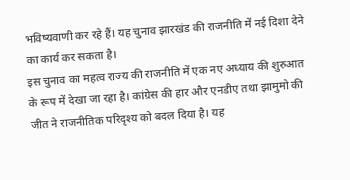भविष्यवाणी कर रहे हैं। यह चुनाव झारखंड की राजनीति में नई दिशा देने का कार्य कर सकता है।
इस चुनाव का महत्व राज्य की राजनीति में एक नए अध्याय की शुरुआत के रूप में देखा जा रहा है। कांग्रेस की हार और एनडीए तथा झामुमो की जीत ने राजनीतिक परिदृश्य को बदल दिया है। यह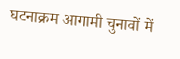घटनाक्रम आगामी चुनावों में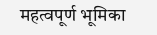महत्वपूर्ण भूमिका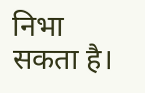निभा सकता है।